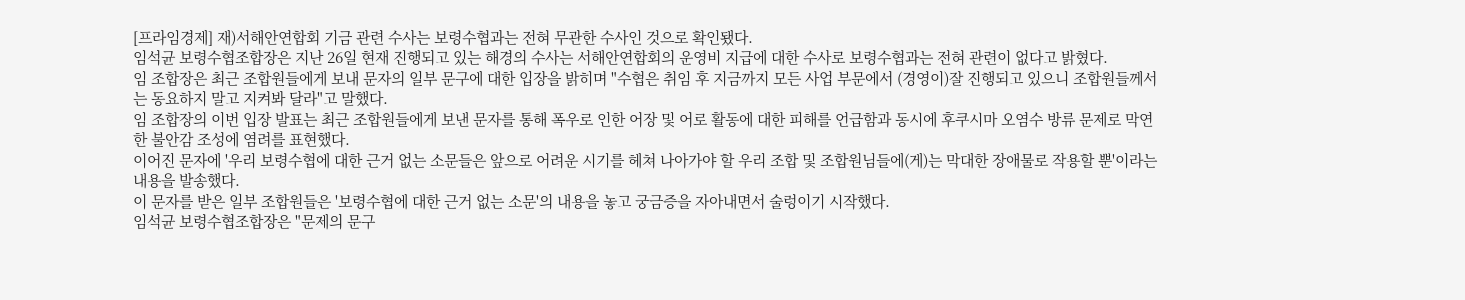[프라임경제] 재)서해안연합회 기금 관련 수사는 보령수협과는 전혀 무관한 수사인 것으로 확인됐다.
임석균 보령수협조합장은 지난 26일 현재 진행되고 있는 해경의 수사는 서해안연합회의 운영비 지급에 대한 수사로 보령수협과는 전혀 관련이 없다고 밝혔다.
임 조합장은 최근 조합원들에게 보내 문자의 일부 문구에 대한 입장을 밝히며 "수협은 취임 후 지금까지 모든 사업 부문에서 (경영이)잘 진행되고 있으니 조합원들께서는 동요하지 말고 지켜봐 달라"고 말했다.
임 조합장의 이번 입장 발표는 최근 조합원들에게 보낸 문자를 통해 폭우로 인한 어장 및 어로 활동에 대한 피해를 언급함과 동시에 후쿠시마 오염수 방류 문제로 막연한 불안감 조성에 염려를 표현했다.
이어진 문자에 '우리 보령수협에 대한 근거 없는 소문들은 앞으로 어려운 시기를 헤쳐 나아가야 할 우리 조합 및 조합원님들에(게)는 막대한 장애물로 작용할 뿐'이라는 내용을 발송했다.
이 문자를 받은 일부 조합원들은 '보령수협에 대한 근거 없는 소문'의 내용을 놓고 궁금증을 자아내면서 술렁이기 시작했다.
임석균 보령수협조합장은 "문제의 문구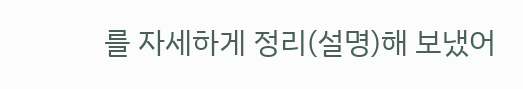를 자세하게 정리(설명)해 보냈어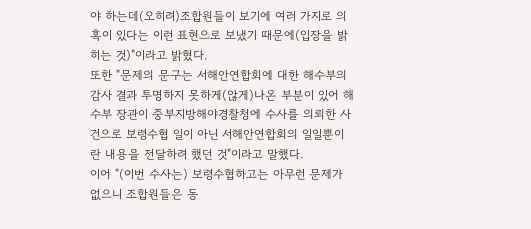야 하는데(오히려)조합원들이 보기에 여러 가지로 의혹이 있다는 이런 표현으로 보냈기 때문에(입장을 밝히는 것)"이라고 밝혔다.
또한 "문제의 문구는 서해안연합회에 대한 해수부의 감사 결과 투명하지 못하게(않게)나온 부분이 있어 해수부 장관이 중부지방해야경찰청에 수사를 의뢰한 사건으로 보령수협 일이 아닌 서해안연합회의 일일뿐이란 내용을 전달하려 했던 것"이라고 말했다.
이어 "(이번 수사는) 보령수협하고는 아무런 문제가 없으니 조합원들은 동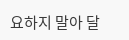요하지 말아 달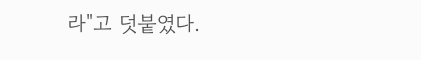라"고 덧붙였다.